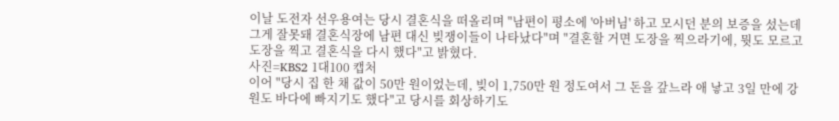이날 도전자 선우용여는 당시 결혼식을 떠올리며 "남편이 평소에 '아버님' 하고 모시던 분의 보증을 섰는데 그게 잘못돼 결혼식장에 남편 대신 빚쟁이들이 나타났다"며 "결혼할 거면 도장을 찍으라기에, 뭣도 모르고 도장을 찍고 결혼식을 다시 했다"고 밝혔다.
사진=KBS2 1대100 캡처
이어 "당시 집 한 채 값이 50만 원이었는데, 빚이 1,750만 원 정도여서 그 돈을 갚느라 애 낳고 3일 만에 강원도 바다에 빠지기도 했다"고 당시를 회상하기도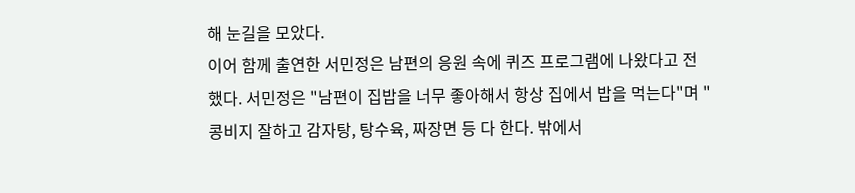해 눈길을 모았다.
이어 함께 출연한 서민정은 남편의 응원 속에 퀴즈 프로그램에 나왔다고 전했다. 서민정은 "남편이 집밥을 너무 좋아해서 항상 집에서 밥을 먹는다"며 "콩비지 잘하고 감자탕, 탕수육, 짜장면 등 다 한다. 밖에서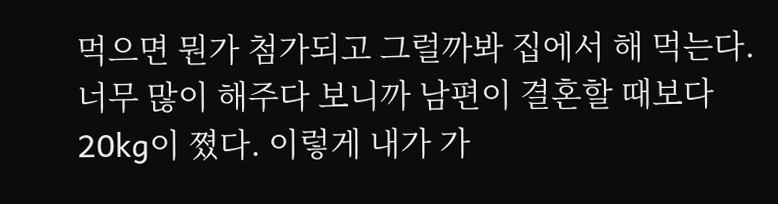먹으면 뭔가 첨가되고 그럴까봐 집에서 해 먹는다. 너무 많이 해주다 보니까 남편이 결혼할 때보다 20kg이 쪘다. 이렇게 내가 가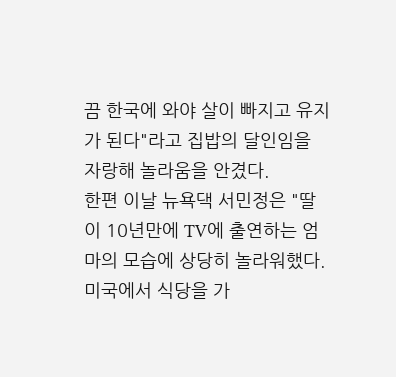끔 한국에 와야 살이 빠지고 유지가 된다"라고 집밥의 달인임을 자랑해 놀라움을 안겼다.
한편 이날 뉴욕댁 서민정은 "딸이 10년만에 TV에 출연하는 엄마의 모습에 상당히 놀라워했다. 미국에서 식당을 가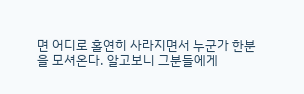면 어디로 홀연히 사라지면서 누군가 한분을 모셔온다. 알고보니 그분들에게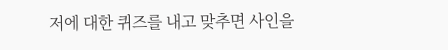저에 대한 퀴즈를 내고 맞추면 사인을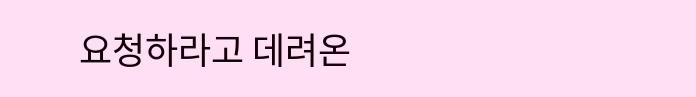요청하라고 데려온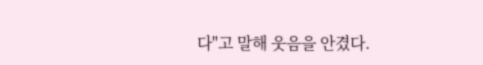다"고 말해 웃음을 안겼다.